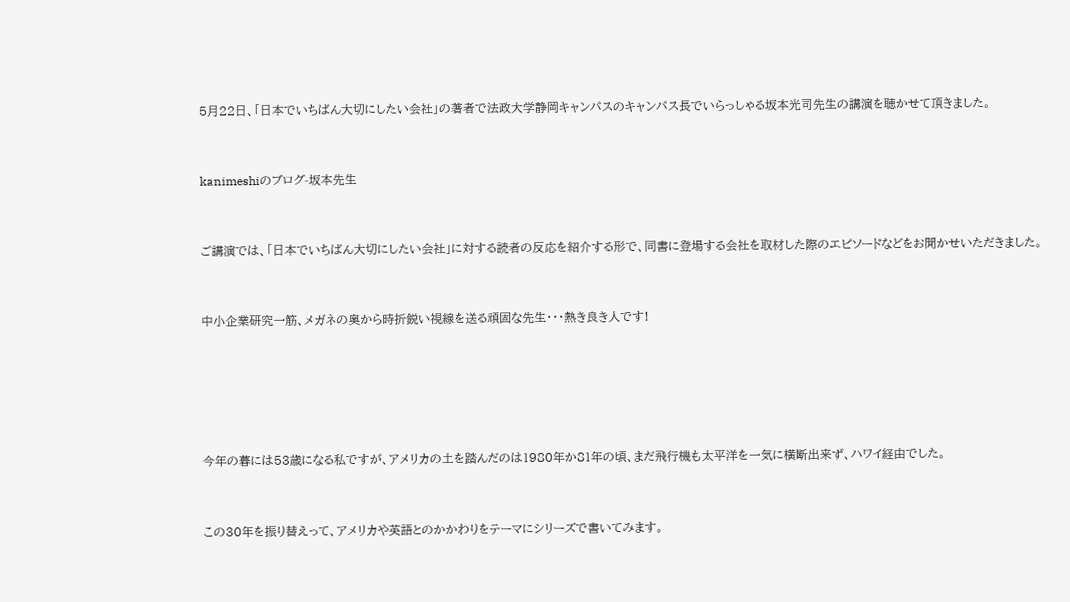5月22日、「日本でいちばん大切にしたい会社」の著者で法政大学静岡キャンパスのキャンパス長でいらっしゃる坂本光司先生の講演を聴かせて頂きました。


kanimeshiのブログ-坂本先生


ご講演では、「日本でいちばん大切にしたい会社」に対する読者の反応を紹介する形で、同書に登場する会社を取材した際のエピソードなどをお聞かせいただきました。


中小企業研究一筋、メガネの奥から時折鋭い視線を送る頑固な先生・・・熱き良き人です!





今年の暮には53歳になる私ですが、アメリカの土を踏んだのは1980年か81年の頃、まだ飛行機も太平洋を一気に横断出来ず、ハワイ経由でした。


この30年を振り替えって、アメリカや英語とのかかわりをテーマにシリーズで書いてみます。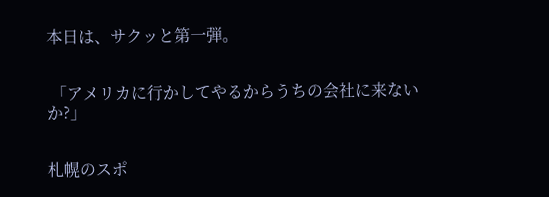本日は、サクッと第一弾。


 「アメリカに行かしてやるからうちの会社に来ないか?」


札幌のスポ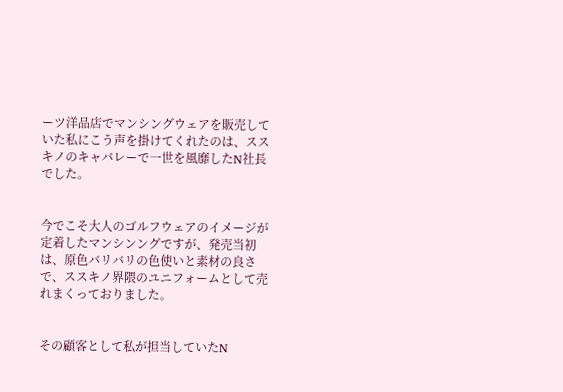ーツ洋品店でマンシングウェアを販売していた私にこう声を掛けてくれたのは、ススキノのキャバレーで一世を風靡したN社長でした。


今でこそ大人のゴルフウェアのイメージが定着したマンシンングですが、発売当初は、原色バリバリの色使いと素材の良さで、ススキノ界隈のユニフォームとして売れまくっておりました。


その顧客として私が担当していたN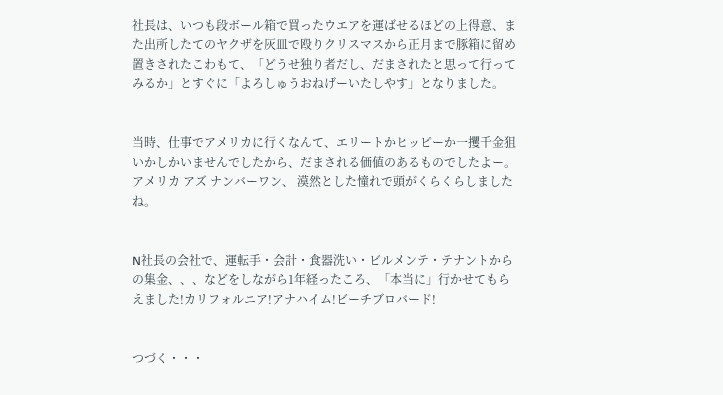社長は、いつも段ボール箱で買ったウエアを運ばせるほどの上得意、また出所したてのヤクザを灰皿で殴りクリスマスから正月まで豚箱に留め置きされたこわもて、「どうせ独り者だし、だまされたと思って行ってみるか」とすぐに「よろしゅうおねげーいたしやす」となりました。


当時、仕事でアメリカに行くなんて、エリートかヒッピーか一攫千金狙いかしかいませんでしたから、だまされる価値のあるものでしたよー。 アメリカ アズ ナンバーワン、 漠然とした憧れで頭がくらくらしましたね。


N社長の会社で、運転手・会計・食器洗い・ビルメンテ・テナントからの集金、、、などをしながら1年経ったころ、「本当に」行かせてもらえました!カリフォルニア!アナハイム!ビーチブロバード!


つづく・・・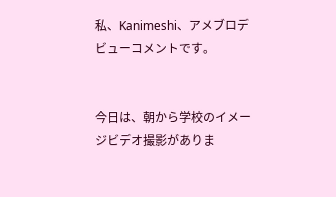私、Kanimeshi、アメブロデビューコメントです。


今日は、朝から学校のイメージビデオ撮影がありま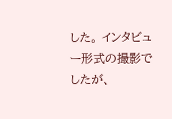した。 インタビュー形式の撮影でしたが、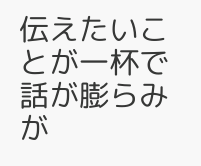伝えたいことが一杯で話が膨らみが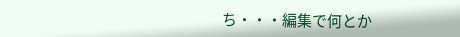ち・・・編集で何とか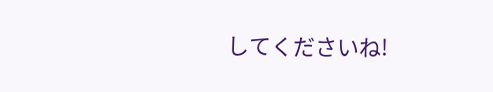してくださいね!